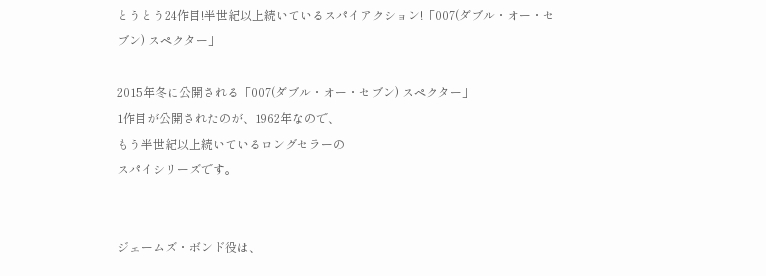とうとう24作目!半世紀以上続いているスパイアクション!「007(ダブル・オー・セブン) スペクター」

2015年冬に公開される「007(ダブル・オー・セブン) スペクター」
1作目が公開されたのが、1962年なので、
もう半世紀以上続いているロングセラーの
スパイシリーズです。


ジェームズ・ボンド役は、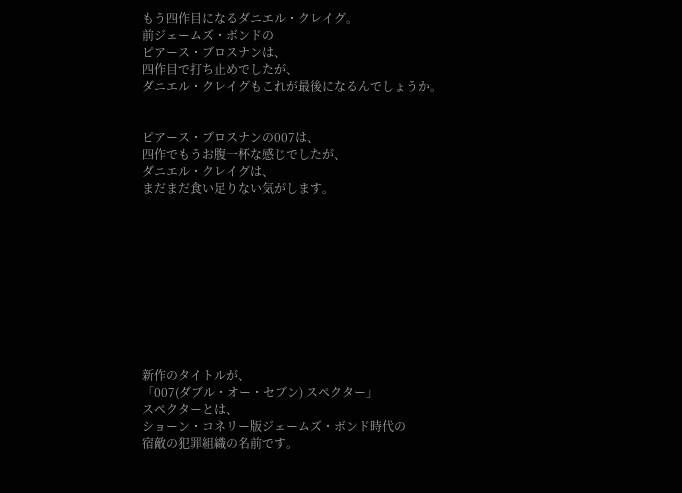もう四作目になるダニエル・クレイグ。
前ジェームズ・ボンドの
ピアース・ブロスナンは、
四作目で打ち止めでしたが、
ダニエル・クレイグもこれが最後になるんでしょうか。


ピアース・ブロスナンの007は、
四作でもうお腹一杯な感じでしたが、
ダニエル・クレイグは、
まだまだ食い足りない気がします。










新作のタイトルが、
「007(ダブル・オー・セブン) スペクター」
スペクターとは、
ショーン・コネリー版ジェームズ・ボンド時代の
宿敵の犯罪組織の名前です。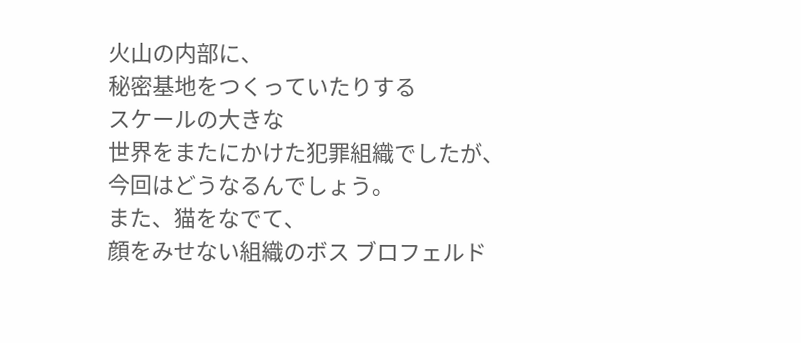火山の内部に、
秘密基地をつくっていたりする
スケールの大きな
世界をまたにかけた犯罪組織でしたが、
今回はどうなるんでしょう。
また、猫をなでて、
顔をみせない組織のボス ブロフェルド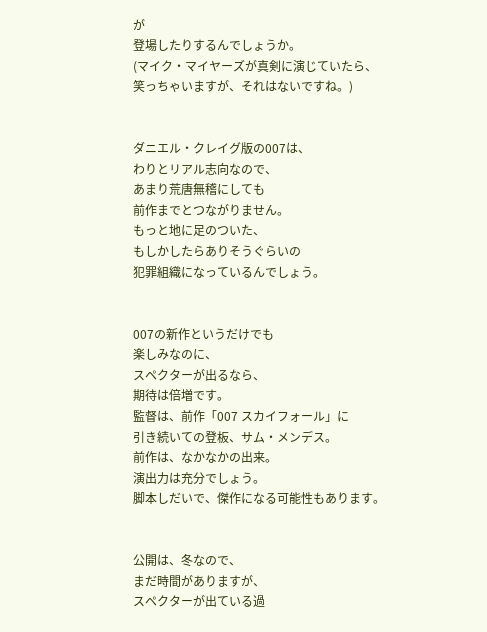が
登場したりするんでしょうか。
(マイク・マイヤーズが真剣に演じていたら、
笑っちゃいますが、それはないですね。)


ダニエル・クレイグ版の007は、
わりとリアル志向なので、
あまり荒唐無稽にしても
前作までとつながりません。
もっと地に足のついた、
もしかしたらありそうぐらいの
犯罪組織になっているんでしょう。


007の新作というだけでも
楽しみなのに、
スペクターが出るなら、
期待は倍増です。
監督は、前作「007 スカイフォール」に
引き続いての登板、サム・メンデス。
前作は、なかなかの出来。
演出力は充分でしょう。
脚本しだいで、傑作になる可能性もあります。


公開は、冬なので、
まだ時間がありますが、
スペクターが出ている過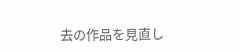去の作品を見直し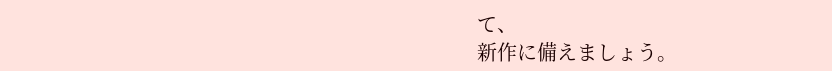て、
新作に備えましょう。